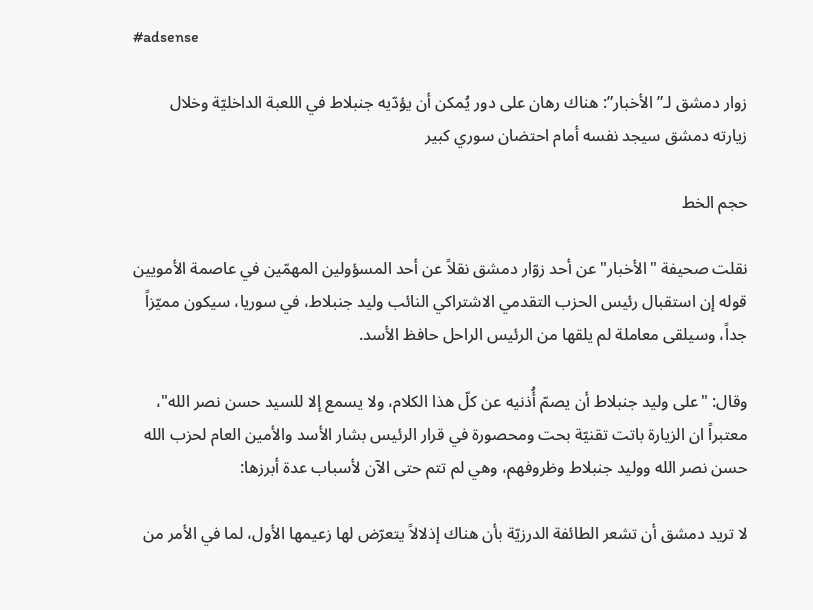#adsense

زوار دمشق لـ”الأخبار”: هناك رهان على دور يُمكن أن يؤدّيه جنبلاط في اللعبة الداخليّة وخلال زيارته دمشق سيجد نفسه أمام احتضان سوري كبير

حجم الخط

نقلت صحيفة "الأخبار" عن أحد زوّار دمشق نقلاً عن أحد المسؤولين المهمّين في عاصمة الأمويين قوله إن استقبال رئيس الحزب التقدمي الاشتراكي النائب وليد جنبلاط، في سوريا، سيكون مميّزاً جداً، وسيلقى معاملة لم يلقها من الرئيس الراحل حافظ الأسد.

وقال: "على وليد جنبلاط أن يصمّ أُذنيه عن كلّ هذا الكلام، ولا يسمع إلا للسيد حسن نصر الله"، معتبراً ان الزيارة باتت تقنيّة بحت ومحصورة في قرار الرئيس بشار الأسد والأمين العام لحزب الله حسن نصر الله ووليد جنبلاط وظروفهم، وهي لم تتم حتى الآن لأسباب عدة أبرزها:

لا تريد دمشق أن تشعر الطائفة الدرزيّة بأن هناك إذلالاً يتعرّض لها زعيمها الأول، لما في الأمر من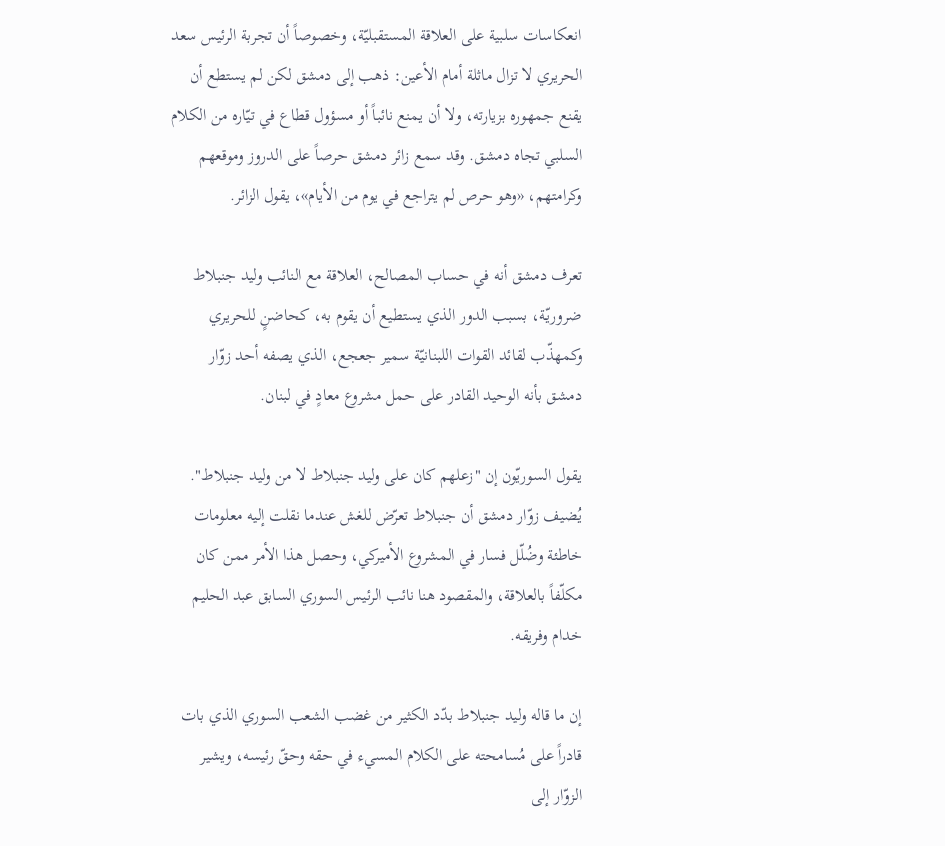انعكاسات سلبية على العلاقة المستقبليّة، وخصوصاً أن تجربة الرئيس سعد الحريري لا تزال ماثلة أمام الأعين: ذهب إلى دمشق لكن لم يستطع أن يقنع جمهوره بزيارته، ولا أن يمنع نائباً أو مسؤول قطاع في تيّاره من الكلام السلبي تجاه دمشق. وقد سمع زائر دمشق حرصاً على الدروز وموقعهم وكرامتهم، «وهو حرص لم يتراجع في يوم من الأيام»، يقول الزائر.

تعرف دمشق أنه في حساب المصالح، العلاقة مع النائب وليد جنبلاط ضروريّة، بسبب الدور الذي يستطيع أن يقوم به، كحاضنٍ للحريري وكمهذّب لقائد القوات اللبنانيّة سمير جعجع، الذي يصفه أحد زوّار دمشق بأنه الوحيد القادر على حمل مشروع معادٍ في لبنان.

يقول السوريّون إن "زعلهم كان على وليد جنبلاط لا من وليد جنبلاط". يُضيف زوّار دمشق أن جنبلاط تعرّض للغش عندما نقلت إليه معلومات خاطئة وضُلّل فسار في المشروع الأميركي، وحصل هذا الأمر ممن كان مكلّفاً بالعلاقة، والمقصود هنا نائب الرئيس السوري السابق عبد الحليم خدام وفريقه.

إن ما قاله وليد جنبلاط بدّد الكثير من غضب الشعب السوري الذي بات قادراً على مُسامحته على الكلام المسيء في حقه وحقّ رئيسه، ويشير الزوّار إلى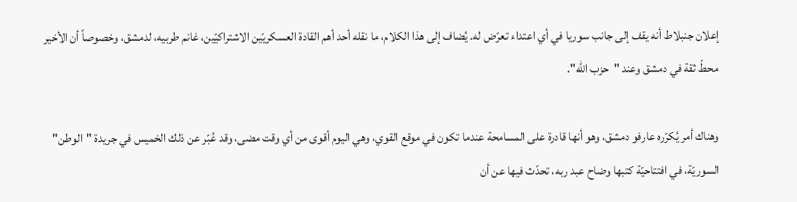إعلان جنبلاط أنه يقف إلى جانب سوريا في أي اعتداء تعرّض له. يُضاف إلى هذا الكلام، ما نقله أحد أهم القادة العسكريّين الاشتراكيّين، غانم طربيه، لدمشق، وخصوصاً أن الأخير محطّ ثقة في دمشق وعند "حزب الله".

وهناك أمر يُكرّره عارفو دمشق، وهو أنها قادرة على المسامحة عندما تكون في موقع القوي، وهي اليوم أقوى من أي وقت مضى، وقد عُبّر عن ذلك الخميس في جريدة "الوطن" السوريّة، في افتتاحيّة كتبها وضاح عبد ربه، تحدّث فيها عن أن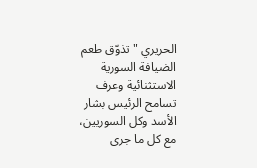الحريري "تذوّق طعم الضيافة السورية الاستثنائية وعرف تسامح الرئيس بشار الأسد وكل السوريين، مع كل ما جرى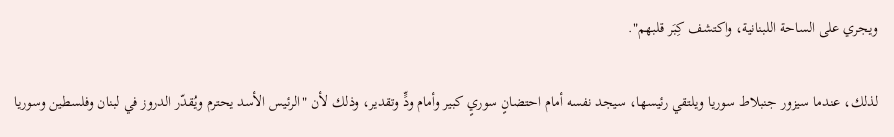ويجري على الساحة اللبنانية، واكتشف كِبَر قلبهم".

لذلك، عندما سيزور جنبلاط سوريا ويلتقي رئيسها، سيجد نفسه أمام احتضانٍ سوريٍ كبير وأمام ودٍّ وتقدير، وذلك لأن "الرئيس الأسد يحترم ويُقدّر الدروز في لبنان وفلسطين وسوريا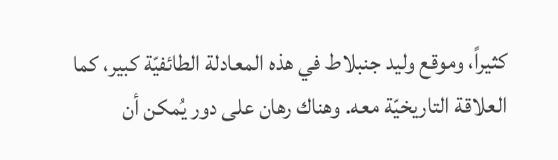كثيراً، وموقع وليد جنبلاط في هذه المعادلة الطائفيّة كبير، كما العلاقة التاريخيّة معه. وهناك رهان على دور يُمكن أن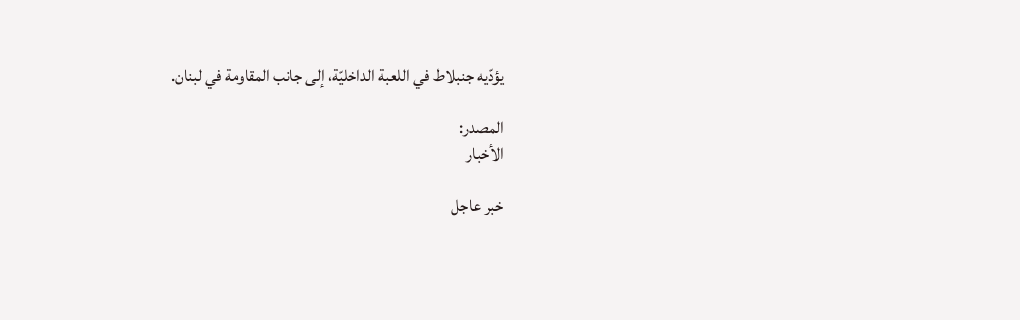يؤدّيه جنبلاط في اللعبة الداخليّة، إلى جانب المقاومة في لبنان.

المصدر:
الأخبار

خبر عاجل